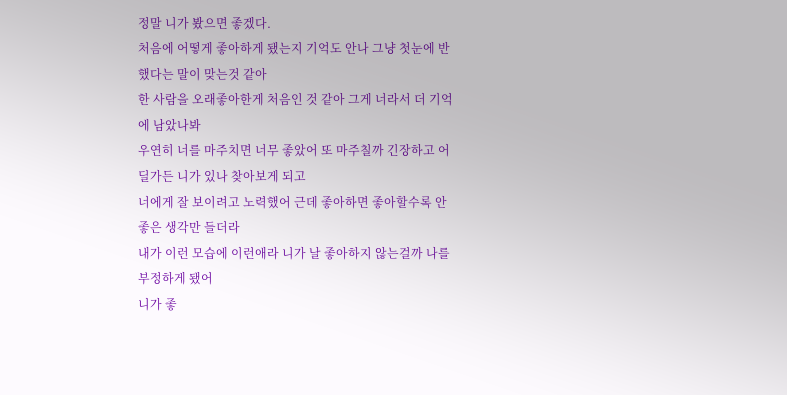정말 니가 봤으면 좋겠다.
처음에 어떻게 좋아하게 됐는지 기억도 안나 그냥 첫눈에 반했다는 말이 맞는것 같아
한 사람을 오래좋아한게 처음인 것 같아 그게 너라서 더 기억에 남았나봐
우연히 너를 마주치면 너무 좋았어 또 마주칠까 긴장하고 어딜가든 니가 있나 찾아보게 되고
너에게 잘 보이려고 노력했어 근데 좋아하면 좋아할수록 안 좋은 생각만 들더라
내가 이런 모습에 이런애라 니가 날 좋아하지 않는걸까 나를 부정하게 됐어
니가 좋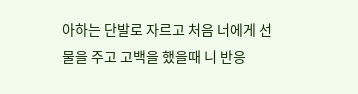아하는 단발로 자르고 처음 너에게 선물을 주고 고백을 했을때 니 반응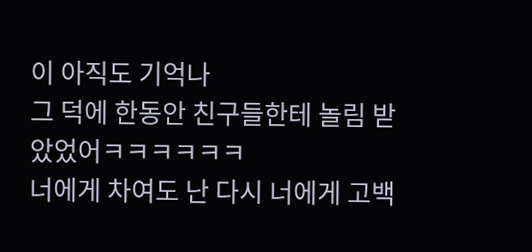이 아직도 기억나
그 덕에 한동안 친구들한테 놀림 받았었어ㅋㅋㅋㅋㅋㅋ
너에게 차여도 난 다시 너에게 고백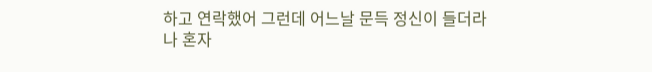하고 연락했어 그런데 어느날 문득 정신이 들더라
나 혼자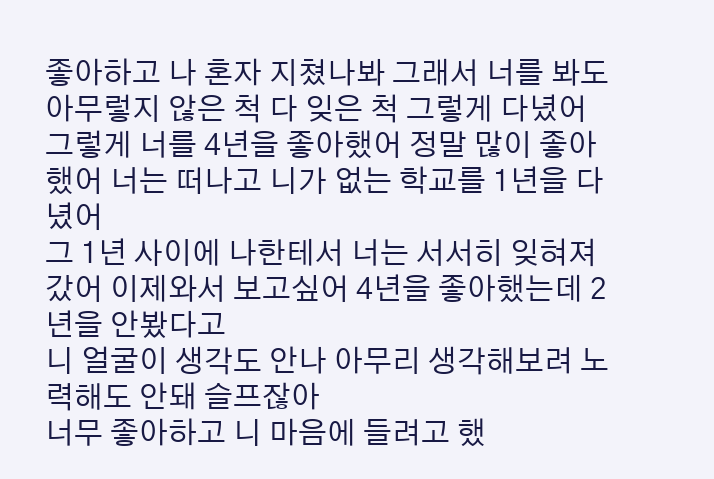좋아하고 나 혼자 지쳤나봐 그래서 너를 봐도 아무렇지 않은 척 다 잊은 척 그렇게 다녔어
그렇게 너를 4년을 좋아했어 정말 많이 좋아했어 너는 떠나고 니가 없는 학교를 1년을 다녔어
그 1년 사이에 나한테서 너는 서서히 잊혀져갔어 이제와서 보고싶어 4년을 좋아했는데 2년을 안봤다고
니 얼굴이 생각도 안나 아무리 생각해보려 노력해도 안돼 슬프잖아
너무 좋아하고 니 마음에 들려고 했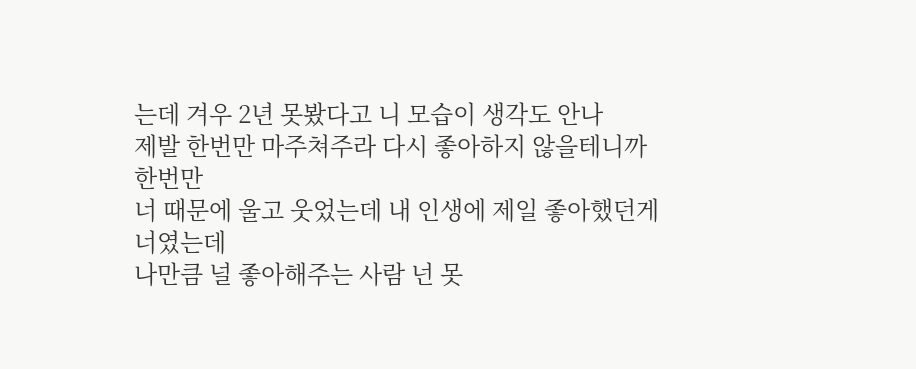는데 겨우 2년 못봤다고 니 모습이 생각도 안나
제발 한번만 마주쳐주라 다시 좋아하지 않을테니까 한번만
너 때문에 울고 웃었는데 내 인생에 제일 좋아했던게 너였는데
나만큼 널 좋아해주는 사람 넌 못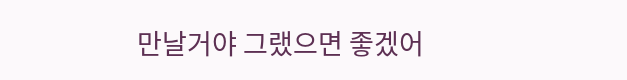만날거야 그랬으면 좋겠어